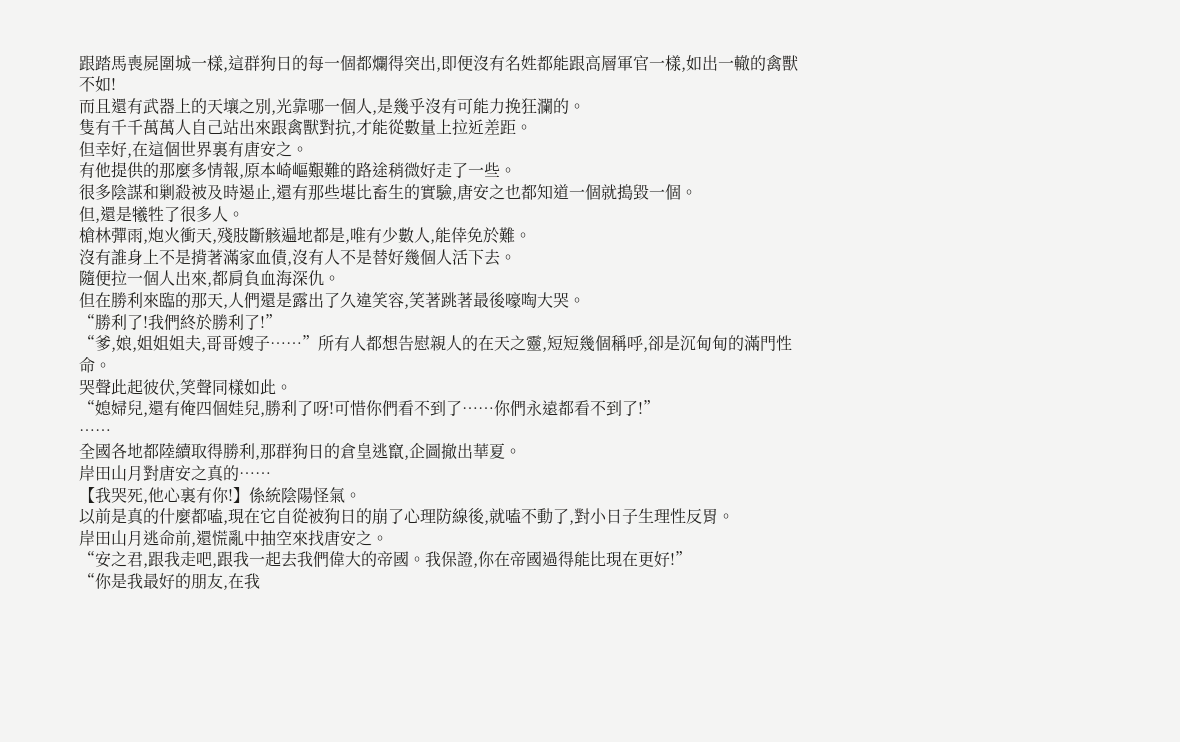跟踏馬喪屍圍城一樣,這群狗日的每一個都爛得突出,即便沒有名姓都能跟高層軍官一樣,如出一轍的禽獸不如!
而且還有武器上的天壤之別,光靠哪一個人,是幾乎沒有可能力挽狂瀾的。
隻有千千萬萬人自己站出來跟禽獸對抗,才能從數量上拉近差距。
但幸好,在這個世界裏有唐安之。
有他提供的那麼多情報,原本崎嶇艱難的路途稍微好走了一些。
很多陰謀和剿殺被及時遏止,還有那些堪比畜生的實驗,唐安之也都知道一個就搗毀一個。
但,還是犧牲了很多人。
槍林彈雨,炮火衝天,殘肢斷骸遍地都是,唯有少數人,能倖免於難。
沒有誰身上不是揹著滿家血債,沒有人不是替好幾個人活下去。
隨便拉一個人出來,都肩負血海深仇。
但在勝利來臨的那天,人們還是露出了久違笑容,笑著跳著最後嚎啕大哭。
“勝利了!我們終於勝利了!”
“爹,娘,姐姐姐夫,哥哥嫂子……”所有人都想告慰親人的在天之靈,短短幾個稱呼,卻是沉甸甸的滿門性命。
哭聲此起彼伏,笑聲同樣如此。
“媳婦兒,還有俺四個娃兒,勝利了呀!可惜你們看不到了……你們永遠都看不到了!”
……
全國各地都陸續取得勝利,那群狗日的倉皇逃竄,企圖撤出華夏。
岸田山月對唐安之真的……
【我哭死,他心裏有你!】係統陰陽怪氣。
以前是真的什麼都嗑,現在它自從被狗日的崩了心理防線後,就嗑不動了,對小日子生理性反胃。
岸田山月逃命前,還慌亂中抽空來找唐安之。
“安之君,跟我走吧,跟我一起去我們偉大的帝國。我保證,你在帝國過得能比現在更好!”
“你是我最好的朋友,在我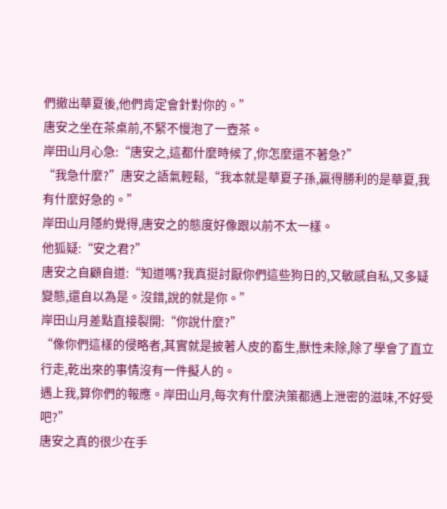們撤出華夏後,他們肯定會針對你的。”
唐安之坐在茶桌前,不緊不慢泡了一壺茶。
岸田山月心急:“唐安之,這都什麼時候了,你怎麼還不著急?”
“我急什麼?”唐安之語氣輕鬆,“我本就是華夏子孫,贏得勝利的是華夏,我有什麼好急的。”
岸田山月隱約覺得,唐安之的態度好像跟以前不太一樣。
他狐疑:“安之君?”
唐安之自顧自道:“知道嗎?我真挺討厭你們這些狗日的,又敏感自私,又多疑變態,還自以為是。沒錯,說的就是你。”
岸田山月差點直接裂開:“你說什麼?”
“像你們這樣的侵略者,其實就是披著人皮的畜生,獸性未除,除了學會了直立行走,乾出來的事情沒有一件擬人的。
遇上我,算你們的報應。岸田山月,每次有什麼決策都遇上泄密的滋味,不好受吧?”
唐安之真的很少在手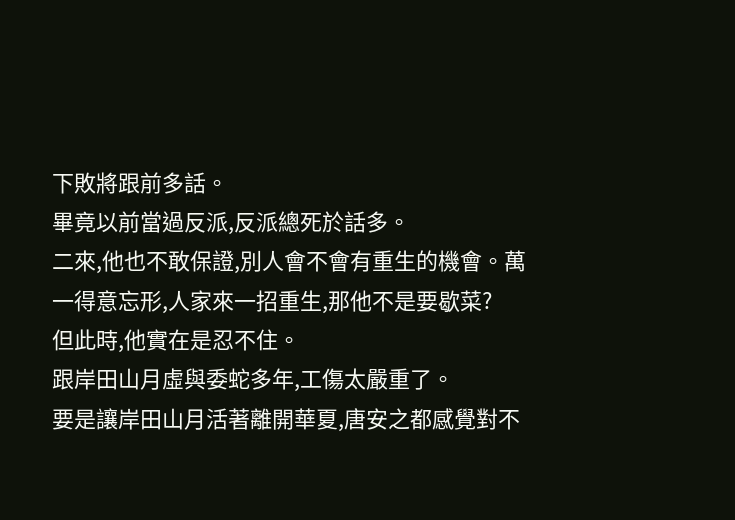下敗將跟前多話。
畢竟以前當過反派,反派總死於話多。
二來,他也不敢保證,別人會不會有重生的機會。萬一得意忘形,人家來一招重生,那他不是要歇菜?
但此時,他實在是忍不住。
跟岸田山月虛與委蛇多年,工傷太嚴重了。
要是讓岸田山月活著離開華夏,唐安之都感覺對不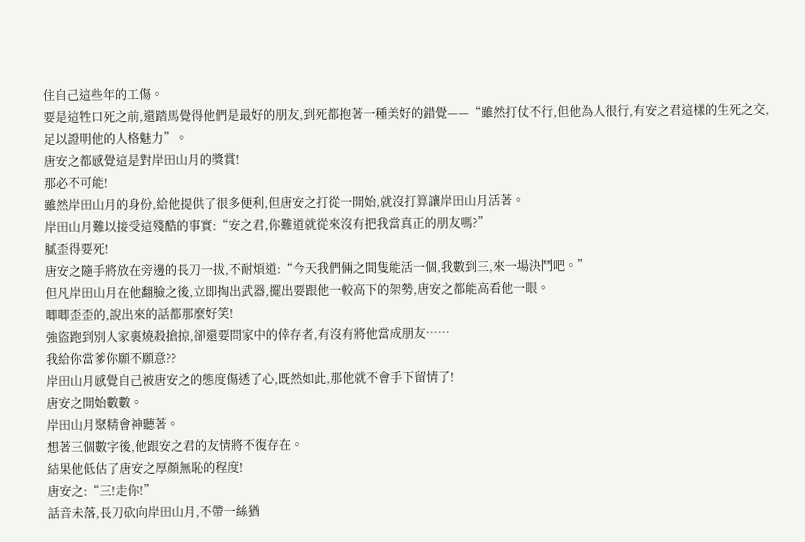住自己這些年的工傷。
要是這牲口死之前,還踏馬覺得他們是最好的朋友,到死都抱著一種美好的錯覺——“雖然打仗不行,但他為人很行,有安之君這樣的生死之交,足以證明他的人格魅力”。
唐安之都感覺這是對岸田山月的獎賞!
那必不可能!
雖然岸田山月的身份,給他提供了很多便利,但唐安之打從一開始,就沒打算讓岸田山月活著。
岸田山月難以接受這殘酷的事實:“安之君,你難道就從來沒有把我當真正的朋友嗎?”
膩歪得要死!
唐安之隨手將放在旁邊的長刀一拔,不耐煩道:“今天我們倆之間隻能活一個,我數到三,來一場決鬥吧。”
但凡岸田山月在他翻臉之後,立即掏出武器,擺出要跟他一較高下的架勢,唐安之都能高看他一眼。
唧唧歪歪的,說出來的話都那麼好笑!
強盜跑到別人家裏燒殺搶掠,卻還要問家中的倖存者,有沒有將他當成朋友……
我給你當爹你願不願意??
岸田山月感覺自己被唐安之的態度傷透了心,既然如此,那他就不會手下留情了!
唐安之開始數數。
岸田山月聚精會神聽著。
想著三個數字後,他跟安之君的友情將不復存在。
結果他低估了唐安之厚顏無恥的程度!
唐安之:“三!走你!”
話音未落,長刀砍向岸田山月,不帶一絲猶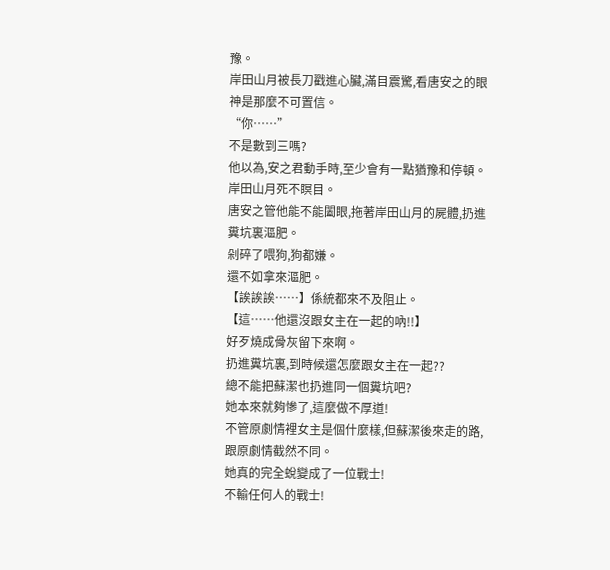豫。
岸田山月被長刀戳進心臟,滿目震驚,看唐安之的眼神是那麼不可置信。
“你……”
不是數到三嗎?
他以為,安之君動手時,至少會有一點猶豫和停頓。
岸田山月死不瞑目。
唐安之管他能不能闔眼,拖著岸田山月的屍體,扔進糞坑裏漚肥。
剁碎了喂狗,狗都嫌。
還不如拿來漚肥。
【誒誒誒……】係統都來不及阻止。
【這……他還沒跟女主在一起的吶!!】
好歹燒成骨灰留下來啊。
扔進糞坑裏,到時候還怎麼跟女主在一起??
總不能把蘇潔也扔進同一個糞坑吧?
她本來就夠慘了,這麼做不厚道!
不管原劇情裡女主是個什麼樣,但蘇潔後來走的路,跟原劇情截然不同。
她真的完全蛻變成了一位戰士!
不輸任何人的戰士!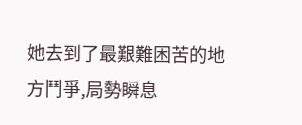她去到了最艱難困苦的地方鬥爭,局勢瞬息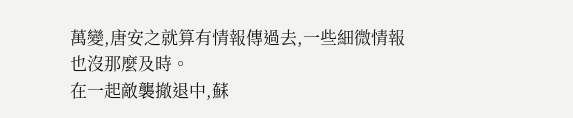萬變,唐安之就算有情報傳過去,一些細微情報也沒那麼及時。
在一起敵襲撤退中,蘇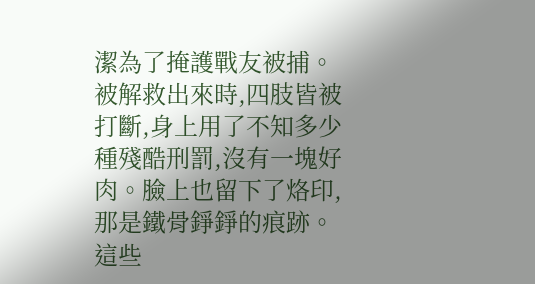潔為了掩護戰友被捕。
被解救出來時,四肢皆被打斷,身上用了不知多少種殘酷刑罰,沒有一塊好肉。臉上也留下了烙印,那是鐵骨錚錚的痕跡。
這些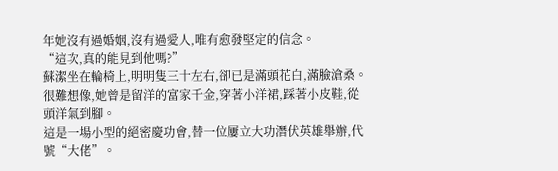年她沒有過婚姻,沒有過愛人,唯有愈發堅定的信念。
“這次,真的能見到他嗎?”
蘇潔坐在輪椅上,明明隻三十左右,卻已是滿頭花白,滿臉滄桑。
很難想像,她曾是留洋的富家千金,穿著小洋裙,踩著小皮鞋,從頭洋氣到腳。
這是一場小型的絕密慶功會,替一位屢立大功潛伏英雄舉辦,代號“大佬”。